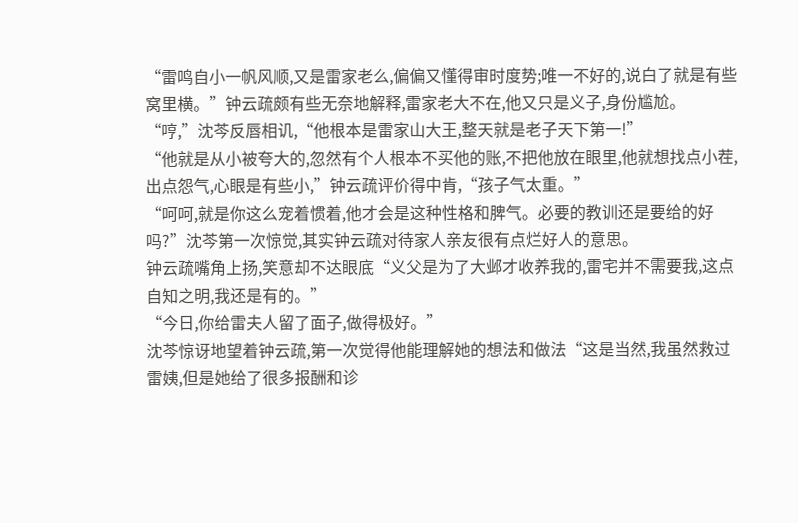“雷鸣自小一帆风顺,又是雷家老么,偏偏又懂得审时度势;唯一不好的,说白了就是有些窝里横。”钟云疏颇有些无奈地解释,雷家老大不在,他又只是义子,身份尴尬。
“哼,”沈芩反唇相讥,“他根本是雷家山大王,整天就是老子天下第一!”
“他就是从小被夸大的,忽然有个人根本不买他的账,不把他放在眼里,他就想找点小茬,出点怨气,心眼是有些小,”钟云疏评价得中肯,“孩子气太重。”
“呵呵,就是你这么宠着惯着,他才会是这种性格和脾气。必要的教训还是要给的好吗?”沈芩第一次惊觉,其实钟云疏对待家人亲友很有点烂好人的意思。
钟云疏嘴角上扬,笑意却不达眼底“义父是为了大邺才收养我的,雷宅并不需要我,这点自知之明,我还是有的。”
“今日,你给雷夫人留了面子,做得极好。”
沈芩惊讶地望着钟云疏,第一次觉得他能理解她的想法和做法“这是当然,我虽然救过雷姨,但是她给了很多报酬和诊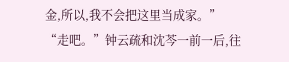金,所以,我不会把这里当成家。”
“走吧。”钟云疏和沈芩一前一后,往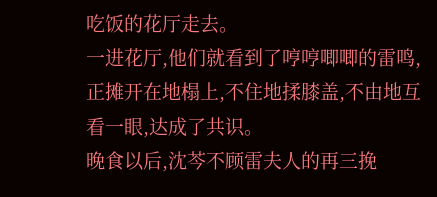吃饭的花厅走去。
一进花厅,他们就看到了哼哼唧唧的雷鸣,正摊开在地榻上,不住地揉膝盖,不由地互看一眼,达成了共识。
晚食以后,沈芩不顾雷夫人的再三挽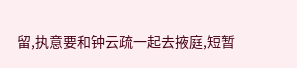留,执意要和钟云疏一起去掖庭,短暂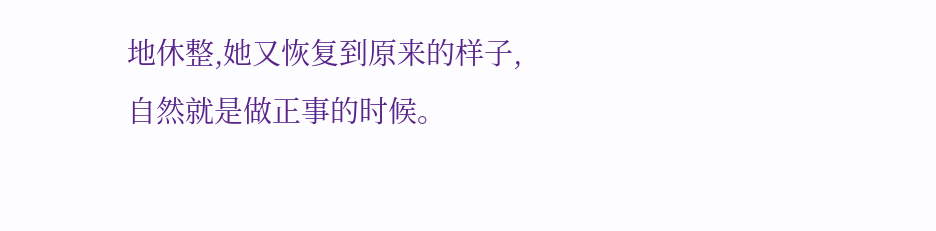地休整,她又恢复到原来的样子,自然就是做正事的时候。